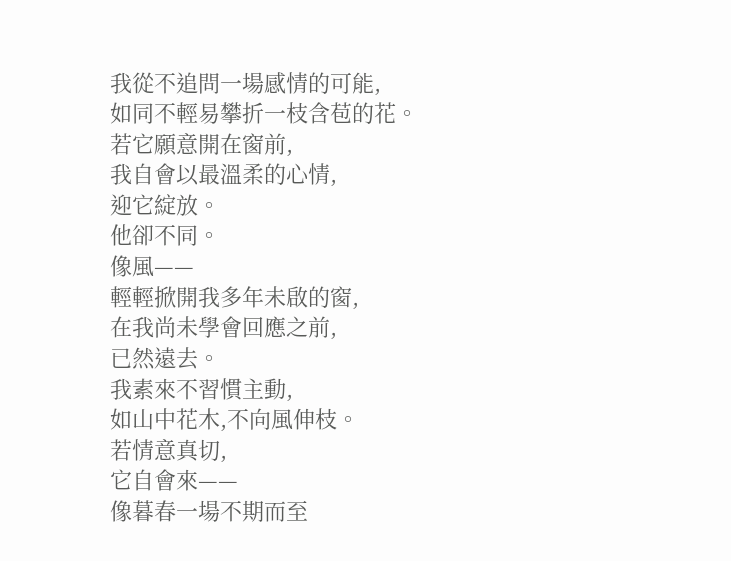我從不追問一場感情的可能,
如同不輕易攀折一枝含苞的花。
若它願意開在窗前,
我自會以最溫柔的心情,
迎它綻放。
他卻不同。
像風——
輕輕掀開我多年未啟的窗,
在我尚未學會回應之前,
已然遠去。
我素來不習慣主動,
如山中花木,不向風伸枝。
若情意真切,
它自會來——
像暮春一場不期而至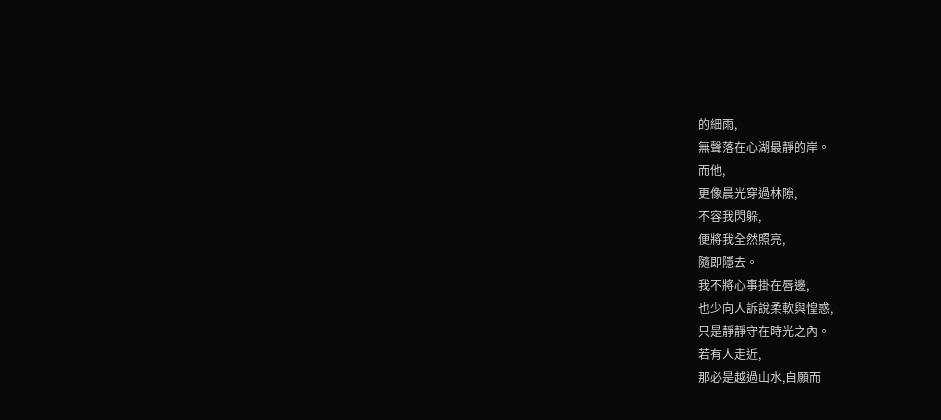的細雨,
無聲落在心湖最靜的岸。
而他,
更像晨光穿過林隙,
不容我閃躲,
便將我全然照亮,
隨即隱去。
我不將心事掛在唇邊,
也少向人訴說柔軟與惶惑,
只是靜靜守在時光之內。
若有人走近,
那必是越過山水,自願而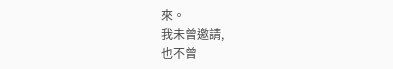來。
我未曾邀請,
也不曾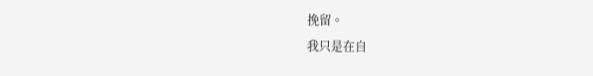挽留。
我只是在自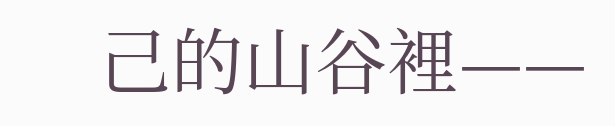己的山谷裡——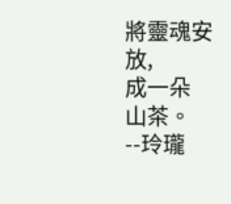將靈魂安放,
成一朵
山茶。
--玲瓏